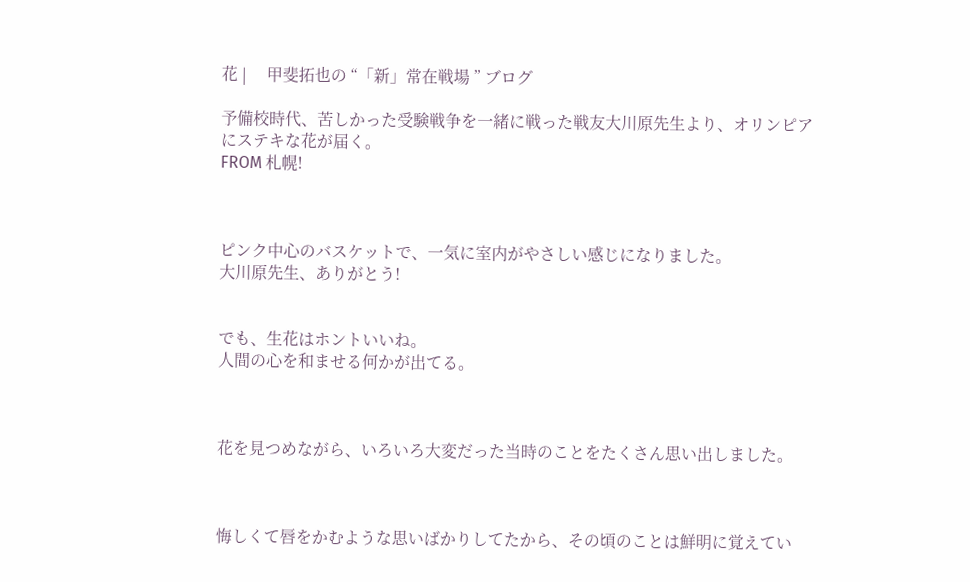花 |     甲斐拓也の “「新」常在戦場 ” ブログ

予備校時代、苦しかった受験戦争を一緒に戦った戦友大川原先生より、オリンピアにステキな花が届く。
FROM 札幌!



ピンク中心のバスケットで、一気に室内がやさしい感じになりました。
大川原先生、ありがとう!


でも、生花はホントいいね。
人間の心を和ませる何かが出てる。



花を見つめながら、いろいろ大変だった当時のことをたくさん思い出しました。



悔しくて唇をかむような思いばかりしてたから、その頃のことは鮮明に覚えてい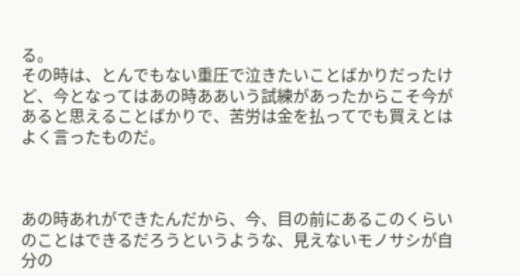る。
その時は、とんでもない重圧で泣きたいことばかりだったけど、今となってはあの時ああいう試練があったからこそ今があると思えることばかりで、苦労は金を払ってでも買えとはよく言ったものだ。



あの時あれができたんだから、今、目の前にあるこのくらいのことはできるだろうというような、見えないモノサシが自分の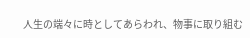人生の端々に時としてあらわれ、物事に取り組む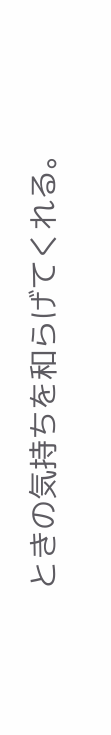ときの気持ちを和らげてくれる。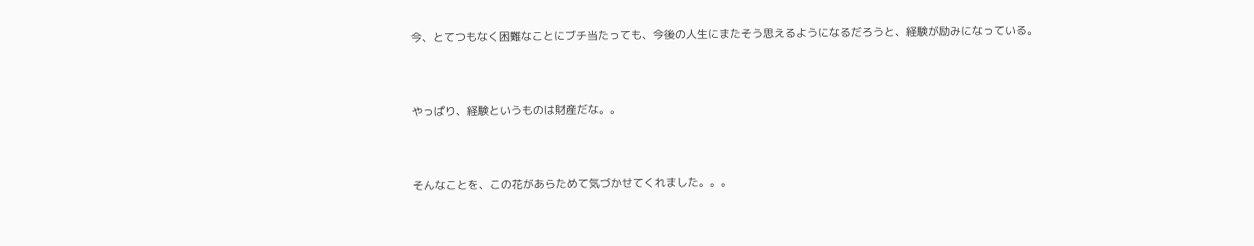今、とてつもなく困難なことにブチ当たっても、今後の人生にまたそう思えるようになるだろうと、経験が励みになっている。



やっぱり、経験というものは財産だな。。



そんなことを、この花があらためて気づかせてくれました。。。